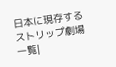日本に現存するストリップ劇場一覧|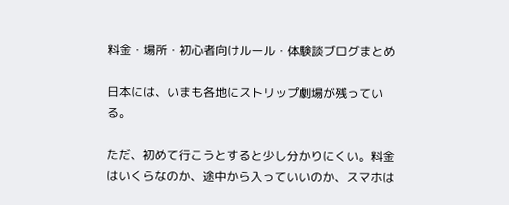料金・場所・初心者向けルール・体験談ブログまとめ

日本には、いまも各地にストリップ劇場が残っている。

ただ、初めて行こうとすると少し分かりにくい。料金はいくらなのか、途中から入っていいのか、スマホは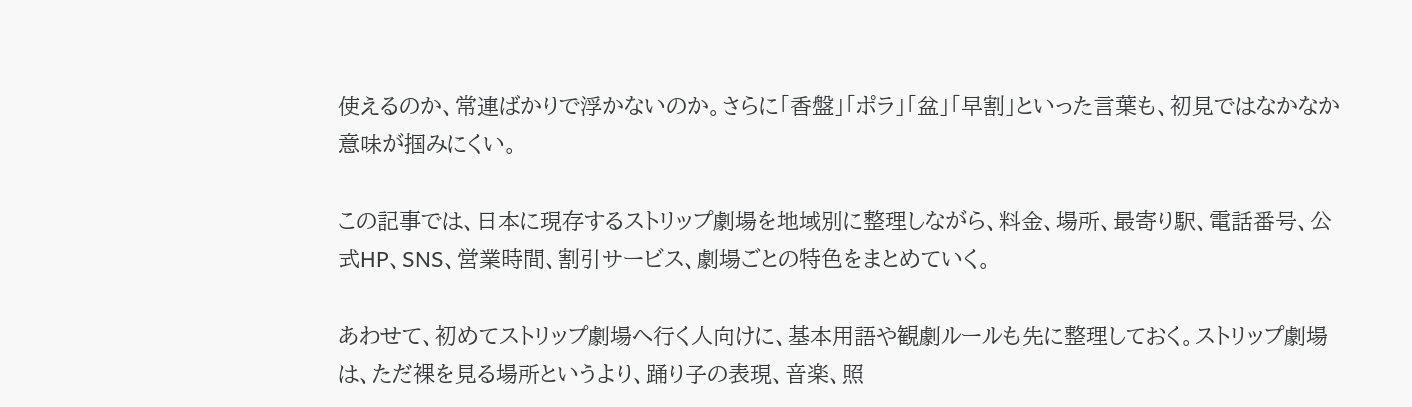使えるのか、常連ばかりで浮かないのか。さらに「香盤」「ポラ」「盆」「早割」といった言葉も、初見ではなかなか意味が掴みにくい。

この記事では、日本に現存するストリップ劇場を地域別に整理しながら、料金、場所、最寄り駅、電話番号、公式HP、SNS、営業時間、割引サービス、劇場ごとの特色をまとめていく。

あわせて、初めてストリップ劇場へ行く人向けに、基本用語や観劇ルールも先に整理しておく。ストリップ劇場は、ただ裸を見る場所というより、踊り子の表現、音楽、照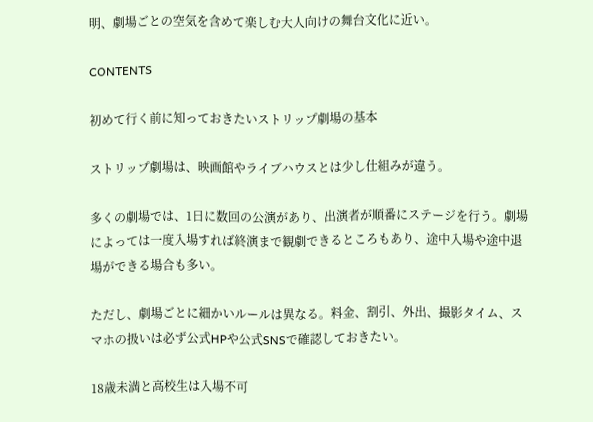明、劇場ごとの空気を含めて楽しむ大人向けの舞台文化に近い。

CONTENTS

初めて行く前に知っておきたいストリップ劇場の基本

ストリップ劇場は、映画館やライブハウスとは少し仕組みが違う。

多くの劇場では、1日に数回の公演があり、出演者が順番にステージを行う。劇場によっては一度入場すれば終演まで観劇できるところもあり、途中入場や途中退場ができる場合も多い。

ただし、劇場ごとに細かいルールは異なる。料金、割引、外出、撮影タイム、スマホの扱いは必ず公式HPや公式SNSで確認しておきたい。

18歳未満と高校生は入場不可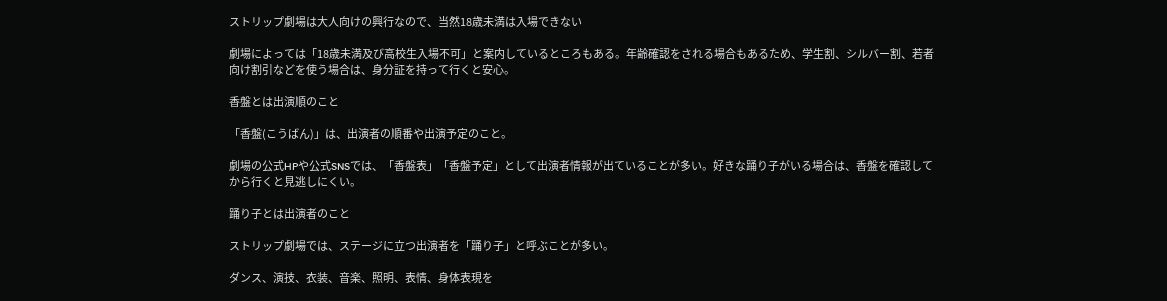ストリップ劇場は大人向けの興行なので、当然18歳未満は入場できない

劇場によっては「18歳未満及び高校生入場不可」と案内しているところもある。年齢確認をされる場合もあるため、学生割、シルバー割、若者向け割引などを使う場合は、身分証を持って行くと安心。

香盤とは出演順のこと

「香盤(こうばん)」は、出演者の順番や出演予定のこと。

劇場の公式HPや公式SNSでは、「香盤表」「香盤予定」として出演者情報が出ていることが多い。好きな踊り子がいる場合は、香盤を確認してから行くと見逃しにくい。

踊り子とは出演者のこと

ストリップ劇場では、ステージに立つ出演者を「踊り子」と呼ぶことが多い。

ダンス、演技、衣装、音楽、照明、表情、身体表現を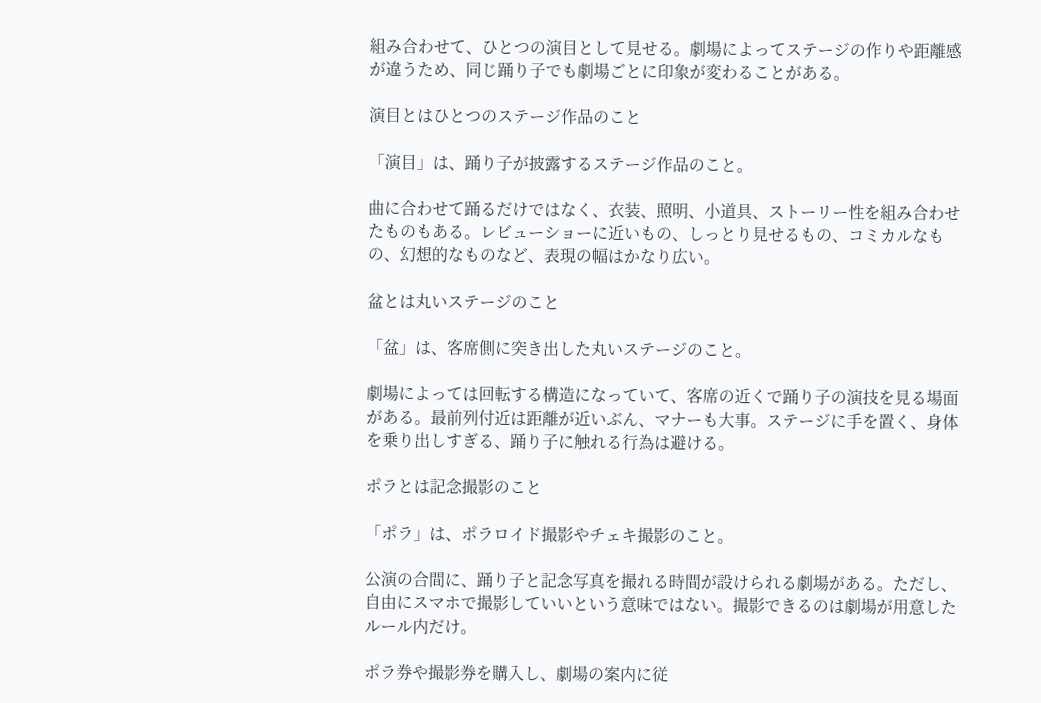組み合わせて、ひとつの演目として見せる。劇場によってステージの作りや距離感が違うため、同じ踊り子でも劇場ごとに印象が変わることがある。

演目とはひとつのステージ作品のこと

「演目」は、踊り子が披露するステージ作品のこと。

曲に合わせて踊るだけではなく、衣装、照明、小道具、ストーリー性を組み合わせたものもある。レビューショーに近いもの、しっとり見せるもの、コミカルなもの、幻想的なものなど、表現の幅はかなり広い。

盆とは丸いステージのこと

「盆」は、客席側に突き出した丸いステージのこと。

劇場によっては回転する構造になっていて、客席の近くで踊り子の演技を見る場面がある。最前列付近は距離が近いぶん、マナーも大事。ステージに手を置く、身体を乗り出しすぎる、踊り子に触れる行為は避ける。

ポラとは記念撮影のこと

「ポラ」は、ポラロイド撮影やチェキ撮影のこと。

公演の合間に、踊り子と記念写真を撮れる時間が設けられる劇場がある。ただし、自由にスマホで撮影していいという意味ではない。撮影できるのは劇場が用意したルール内だけ。

ポラ券や撮影券を購入し、劇場の案内に従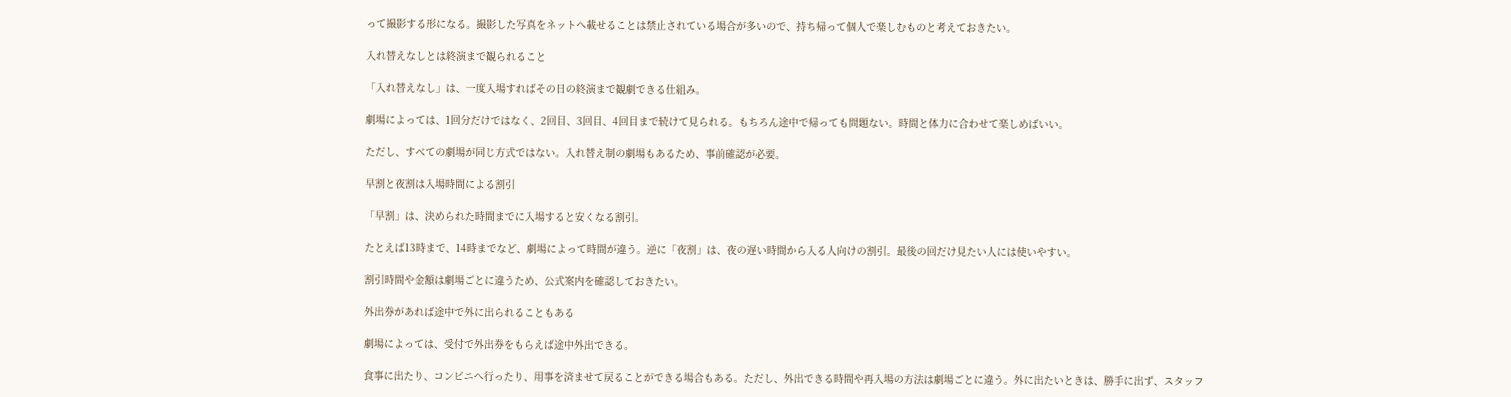って撮影する形になる。撮影した写真をネットへ載せることは禁止されている場合が多いので、持ち帰って個人で楽しむものと考えておきたい。

入れ替えなしとは終演まで観られること

「入れ替えなし」は、一度入場すればその日の終演まで観劇できる仕組み。

劇場によっては、1回分だけではなく、2回目、3回目、4回目まで続けて見られる。もちろん途中で帰っても問題ない。時間と体力に合わせて楽しめばいい。

ただし、すべての劇場が同じ方式ではない。入れ替え制の劇場もあるため、事前確認が必要。

早割と夜割は入場時間による割引

「早割」は、決められた時間までに入場すると安くなる割引。

たとえば13時まで、14時までなど、劇場によって時間が違う。逆に「夜割」は、夜の遅い時間から入る人向けの割引。最後の回だけ見たい人には使いやすい。

割引時間や金額は劇場ごとに違うため、公式案内を確認しておきたい。

外出券があれば途中で外に出られることもある

劇場によっては、受付で外出券をもらえば途中外出できる。

食事に出たり、コンビニへ行ったり、用事を済ませて戻ることができる場合もある。ただし、外出できる時間や再入場の方法は劇場ごとに違う。外に出たいときは、勝手に出ず、スタッフ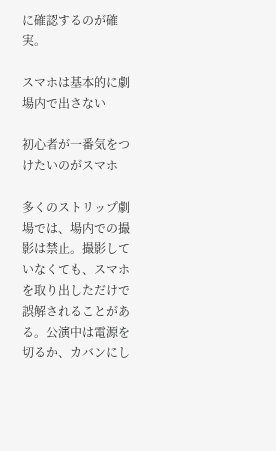に確認するのが確実。

スマホは基本的に劇場内で出さない

初心者が一番気をつけたいのがスマホ

多くのストリップ劇場では、場内での撮影は禁止。撮影していなくても、スマホを取り出しただけで誤解されることがある。公演中は電源を切るか、カバンにし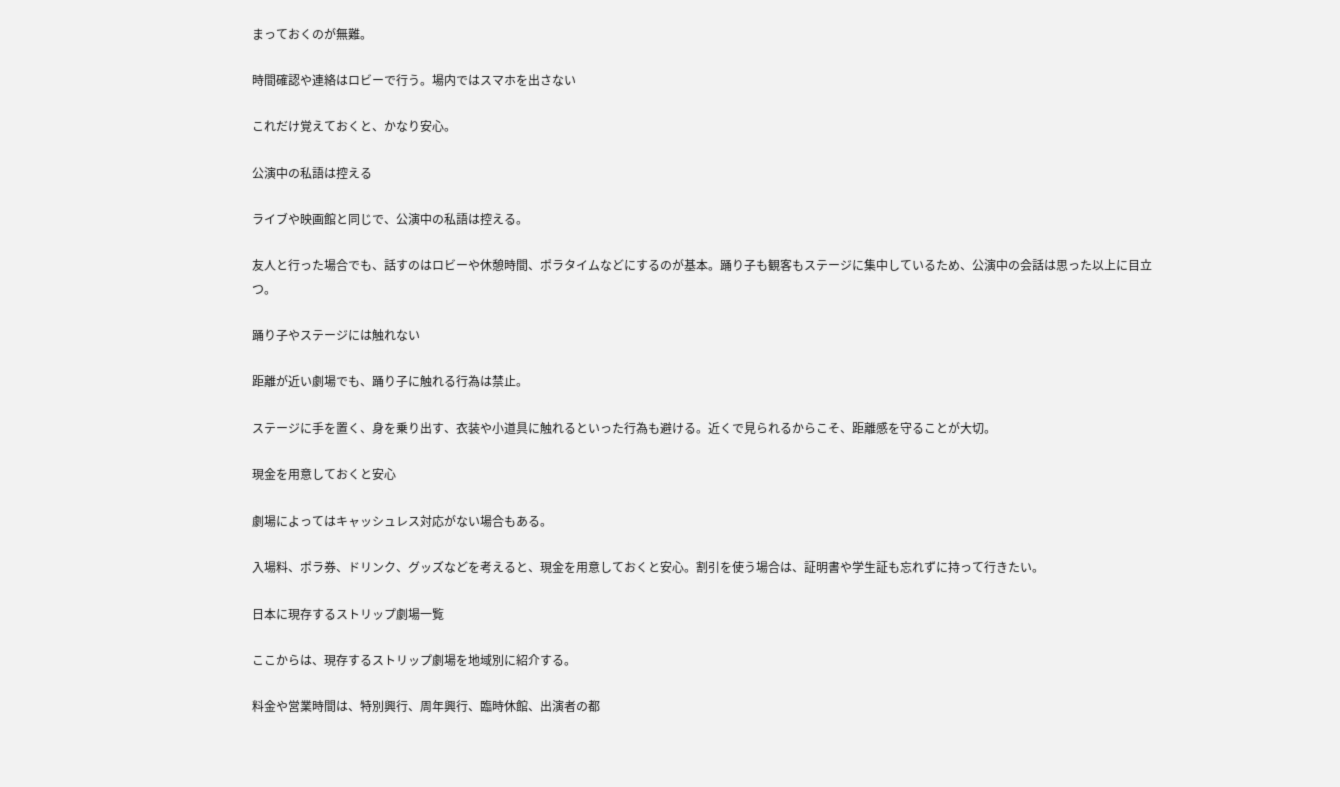まっておくのが無難。

時間確認や連絡はロビーで行う。場内ではスマホを出さない

これだけ覚えておくと、かなり安心。

公演中の私語は控える

ライブや映画館と同じで、公演中の私語は控える。

友人と行った場合でも、話すのはロビーや休憩時間、ポラタイムなどにするのが基本。踊り子も観客もステージに集中しているため、公演中の会話は思った以上に目立つ。

踊り子やステージには触れない

距離が近い劇場でも、踊り子に触れる行為は禁止。

ステージに手を置く、身を乗り出す、衣装や小道具に触れるといった行為も避ける。近くで見られるからこそ、距離感を守ることが大切。

現金を用意しておくと安心

劇場によってはキャッシュレス対応がない場合もある。

入場料、ポラ券、ドリンク、グッズなどを考えると、現金を用意しておくと安心。割引を使う場合は、証明書や学生証も忘れずに持って行きたい。

日本に現存するストリップ劇場一覧

ここからは、現存するストリップ劇場を地域別に紹介する。

料金や営業時間は、特別興行、周年興行、臨時休館、出演者の都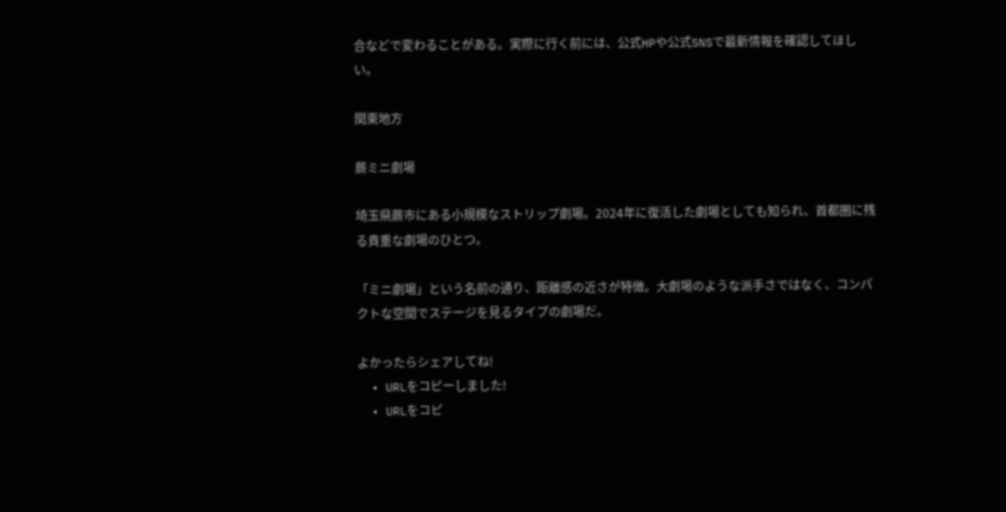合などで変わることがある。実際に行く前には、公式HPや公式SNSで最新情報を確認してほしい。

関東地方

蕨ミニ劇場

埼玉県蕨市にある小規模なストリップ劇場。2024年に復活した劇場としても知られ、首都圏に残る貴重な劇場のひとつ。

「ミニ劇場」という名前の通り、距離感の近さが特徴。大劇場のような派手さではなく、コンパクトな空間でステージを見るタイプの劇場だ。

よかったらシェアしてね!
  • URLをコピーしました!
  • URLをコピ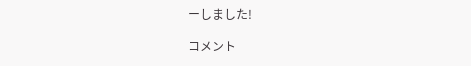ーしました!

コメント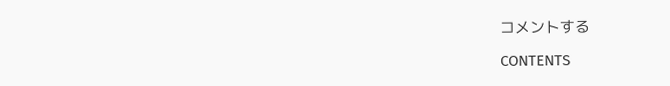コメントする

CONTENTS